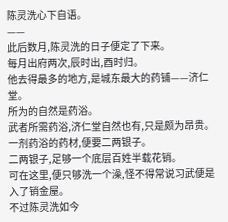陈灵洗心下自语。
——
此后数月,陈灵洗的日子便定了下来。
每月出府两次,辰时出,酉时归。
他去得最多的地方,是城东最大的药铺——济仁堂。
所为的自然是药浴。
武者所需药浴,济仁堂自然也有,只是颇为昂贵。
一剂药浴的药材,便要二两银子。
二两银子,足够一个底层百姓半载花销。
可在这里,便只够洗一个澡,怪不得常说习武便是入了销金屋。
不过陈灵洗如今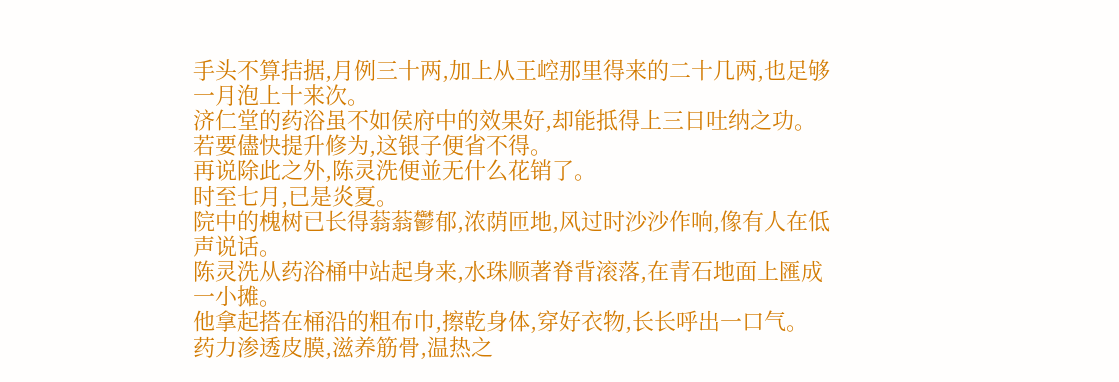手头不算拮据,月例三十两,加上从王崆那里得来的二十几两,也足够一月泡上十来次。
济仁堂的药浴虽不如侯府中的效果好,却能抵得上三日吐纳之功。
若要儘快提升修为,这银子便省不得。
再说除此之外,陈灵洗便並无什么花销了。
时至七月,已是炎夏。
院中的槐树已长得蓊蓊鬱郁,浓荫匝地,风过时沙沙作响,像有人在低声说话。
陈灵洗从药浴桶中站起身来,水珠顺著脊背滚落,在青石地面上匯成一小摊。
他拿起搭在桶沿的粗布巾,擦乾身体,穿好衣物,长长呼出一口气。
药力渗透皮膜,滋养筋骨,温热之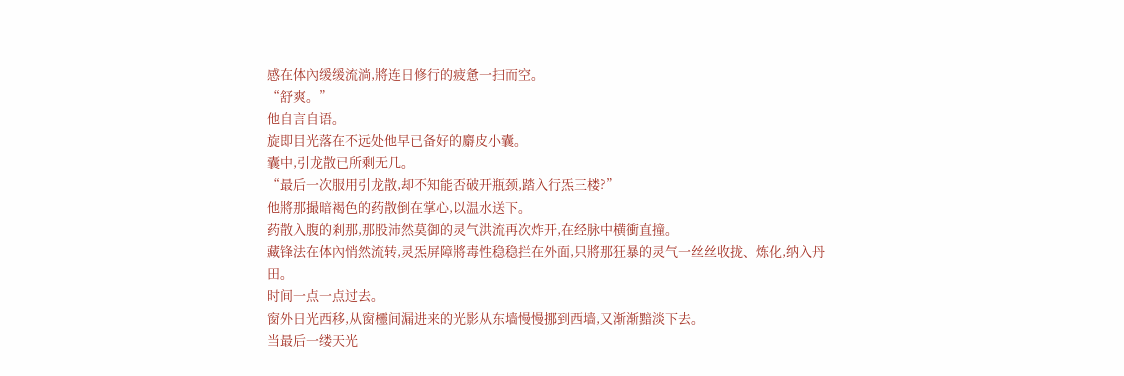感在体內缓缓流淌,將连日修行的疲惫一扫而空。
“舒爽。”
他自言自语。
旋即目光落在不远处他早已备好的麝皮小囊。
囊中,引龙散已所剩无几。
“最后一次服用引龙散,却不知能否破开瓶颈,踏入行炁三楼?”
他將那撮暗褐色的药散倒在掌心,以温水送下。
药散入腹的剎那,那股沛然莫御的灵气洪流再次炸开,在经脉中横衝直撞。
藏锋法在体內悄然流转,灵炁屏障將毒性稳稳拦在外面,只將那狂暴的灵气一丝丝收拢、炼化,纳入丹田。
时间一点一点过去。
窗外日光西移,从窗欞间漏进来的光影从东墙慢慢挪到西墙,又渐渐黯淡下去。
当最后一缕天光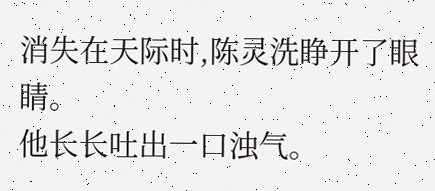消失在天际时,陈灵洗睁开了眼睛。
他长长吐出一口浊气。